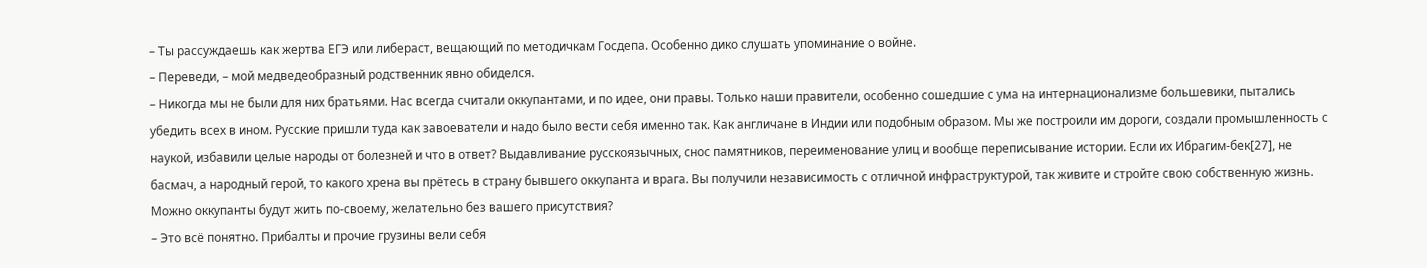– Ты рассуждаешь как жертва ЕГЭ или либераст, вещающий по методичкам Госдепа. Особенно дико слушать упоминание о войне.
– Переведи, – мой медведеобразный родственник явно обиделся.
– Никогда мы не были для них братьями. Нас всегда считали оккупантами, и по идее, они правы. Только наши правители, особенно сошедшие с ума на интернационализме большевики, пытались убедить всех в ином. Русские пришли туда как завоеватели и надо было вести себя именно так. Как англичане в Индии или подобным образом. Мы же построили им дороги, создали промышленность с наукой, избавили целые народы от болезней и что в ответ? Выдавливание русскоязычных, снос памятников, переименование улиц и вообще переписывание истории. Если их Ибрагим-бек[27], не басмач, а народный герой, то какого хрена вы прётесь в страну бывшего оккупанта и врага. Вы получили независимость с отличной инфраструктурой, так живите и стройте свою собственную жизнь. Можно оккупанты будут жить по-своему, желательно без вашего присутствия?
– Это всё понятно. Прибалты и прочие грузины вели себя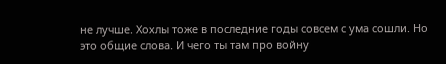не лучше. Хохлы тоже в последние годы совсем с ума сошли. Но это общие слова. И чего ты там про войну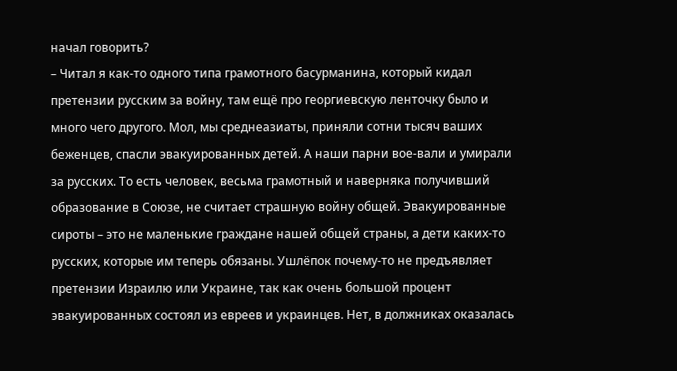начал говорить?
– Читал я как-то одного типа грамотного басурманина, который кидал претензии русским за войну, там ещё про георгиевскую ленточку было и много чего другого. Мол, мы среднеазиаты, приняли сотни тысяч ваших беженцев, спасли эвакуированных детей. А наши парни вое-вали и умирали за русских. То есть человек, весьма грамотный и наверняка получивший образование в Союзе, не считает страшную войну общей. Эвакуированные сироты – это не маленькие граждане нашей общей страны, а дети каких-то русских, которые им теперь обязаны. Ушлёпок почему-то не предъявляет претензии Израилю или Украине, так как очень большой процент эвакуированных состоял из евреев и украинцев. Нет, в должниках оказалась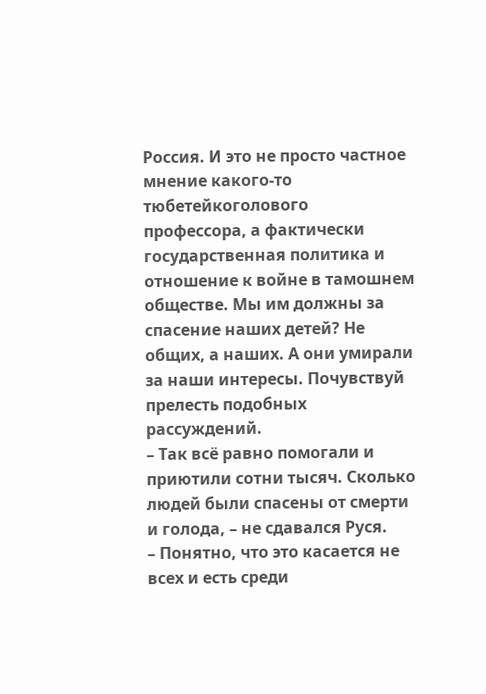Россия. И это не просто частное мнение какого-то тюбетейкоголового профессора, а фактически государственная политика и отношение к войне в тамошнем обществе. Мы им должны за спасение наших детей? Не общих, а наших. А они умирали за наши интересы. Почувствуй прелесть подобных рассуждений.
– Так всё равно помогали и приютили сотни тысяч. Сколько людей были спасены от смерти и голода, – не сдавался Руся.
– Понятно, что это касается не всех и есть среди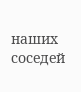наших соседей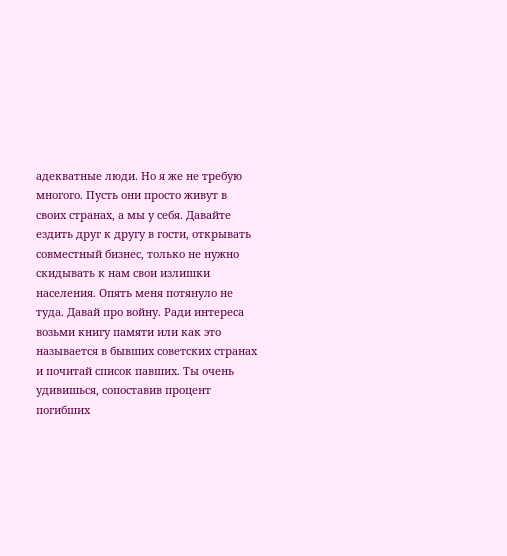адекватные люди. Но я же не требую многого. Пусть они просто живут в своих странах, а мы у себя. Давайте ездить друг к другу в гости, открывать совместный бизнес, только не нужно скидывать к нам свои излишки населения. Опять меня потянуло не туда. Давай про войну. Ради интереса возьми книгу памяти или как это называется в бывших советских странах и почитай список павших. Ты очень удивишься, сопоставив процент погибших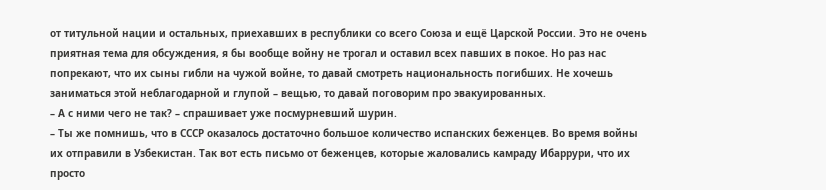от титульной нации и остальных, приехавших в республики со всего Союза и ещё Царской России. Это не очень приятная тема для обсуждения, я бы вообще войну не трогал и оставил всех павших в покое. Но раз нас попрекают, что их сыны гибли на чужой войне, то давай смотреть национальность погибших. Не хочешь заниматься этой неблагодарной и глупой – вещью, то давай поговорим про эвакуированных.
– А с ними чего не так? – спрашивает уже посмурневший шурин.
– Ты же помнишь, что в СССР оказалось достаточно большое количество испанских беженцев. Во время войны их отправили в Узбекистан. Так вот есть письмо от беженцев, которые жаловались камраду Ибаррури, что их просто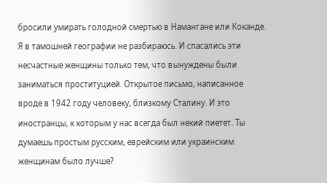бросили умирать голодной смертью в Намангане или Коканде. Я в тамошней географии не разбираюсь. И спасались эти несчастные женщины только тем, что вынуждены были заниматься проституцией. Открытое письмо, написанное вроде в 1942 году человеку, близкому Сталину. И это иностранцы, к которым у нас всегда был некий пиетет. Ты думаешь простым русским, еврейским или украинским женщинам было лучше?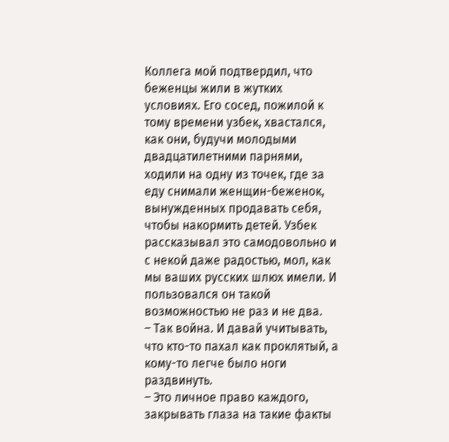Коллега мой подтвердил, что беженцы жили в жутких условиях. Его сосед, пожилой к тому времени узбек, хвастался, как они, будучи молодыми двадцатилетними парнями, ходили на одну из точек, где за еду снимали женщин-беженок, вынужденных продавать себя, чтобы накормить детей. Узбек рассказывал это самодовольно и с некой даже радостью, мол, как мы ваших русских шлюх имели. И пользовался он такой возможностью не раз и не два.
– Так война. И давай учитывать, что кто-то пахал как проклятый, а кому-то легче было ноги раздвинуть.
– Это личное право каждого, закрывать глаза на такие факты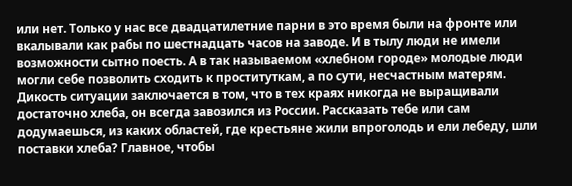или нет. Только у нас все двадцатилетние парни в это время были на фронте или вкалывали как рабы по шестнадцать часов на заводе. И в тылу люди не имели возможности сытно поесть. А в так называемом «хлебном городе» молодые люди могли себе позволить сходить к проституткам, а по сути, несчастным матерям. Дикость ситуации заключается в том, что в тех краях никогда не выращивали достаточно хлеба, он всегда завозился из России. Рассказать тебе или сам додумаешься, из каких областей, где крестьяне жили впроголодь и ели лебеду, шли поставки хлеба? Главное, чтобы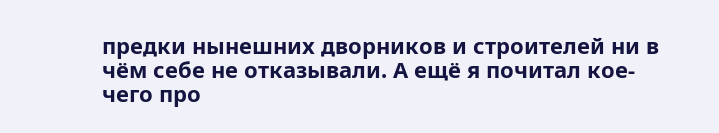предки нынешних дворников и строителей ни в чём себе не отказывали. А ещё я почитал кое-чего про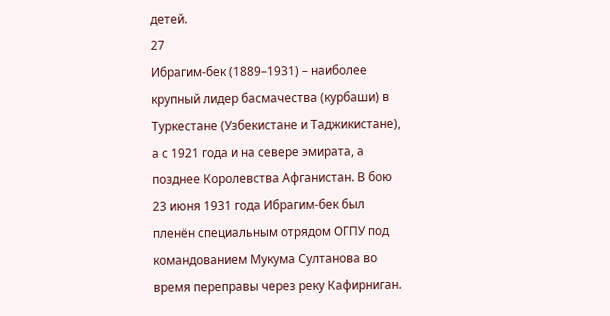детей.
27
Ибрагим-бек (1889–1931) – наиболее крупный лидер басмачества (курбаши) в Туркестане (Узбекистане и Таджикистане), а с 1921 года и на севере эмирата, а позднее Королевства Афганистан. В бою 23 июня 1931 года Ибрагим-бек был пленён специальным отрядом ОГПУ под командованием Мукума Султанова во время переправы через реку Кафирниган.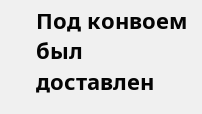Под конвоем был доставлен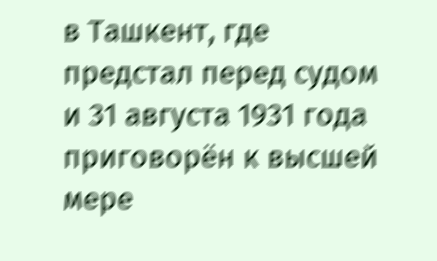в Ташкент, где предстал перед судом и 31 августа 1931 года приговорён к высшей мере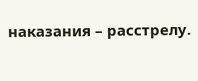наказания – расстрелу.